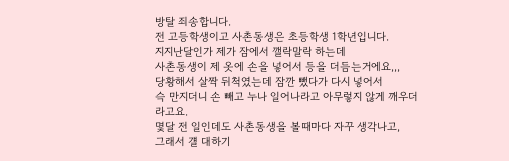방탈 죄송합니다.
전 고등학생이고 사촌동생은 초등학생 1학년입니다.
지지난달인가 제가 잠에서 깰락말락 하는데
사촌동생이 제 옷에 손을 넣어서 등을 더듬는거에요,,,
당황해서 살짝 뒤척였는데 잠깐 뺐다가 다시 넣어서
슥 만지더니 손 빼고 누나 일어나라고 아무렇지 않게 깨우더라고요.
몇달 전 일인데도 사촌동생을 볼때마다 자꾸 생각나고,
그래서 걜 대하기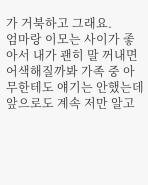가 거북하고 그래요.
엄마랑 이모는 사이가 좋아서 내가 괜히 말 꺼내면
어색해질까봐 가족 중 아무한테도 얘기는 안했는데
앞으로도 계속 저만 알고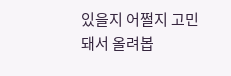있을지 어쩔지 고민돼서 올려봅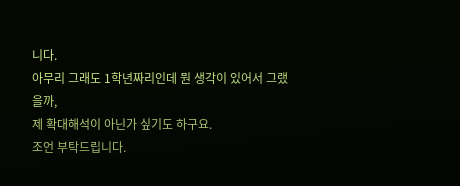니다.
아무리 그래도 1학년짜리인데 뭔 생각이 있어서 그랬을까,
제 확대해석이 아닌가 싶기도 하구요.
조언 부탁드립니다.